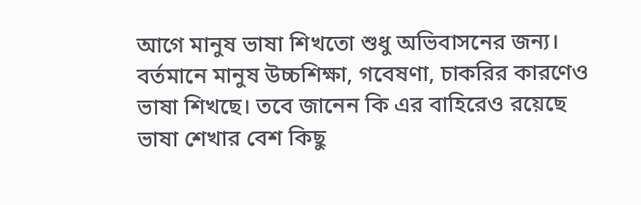আগে মানুষ ভাষা শিখতো শুধু অভিবাসনের জন্য। বর্তমানে মানুষ উচ্চশিক্ষা, গবেষণা, চাকরির কারণেও ভাষা শিখছে। তবে জানেন কি এর বাহিরেও রয়েছে ভাষা শেখার বেশ কিছু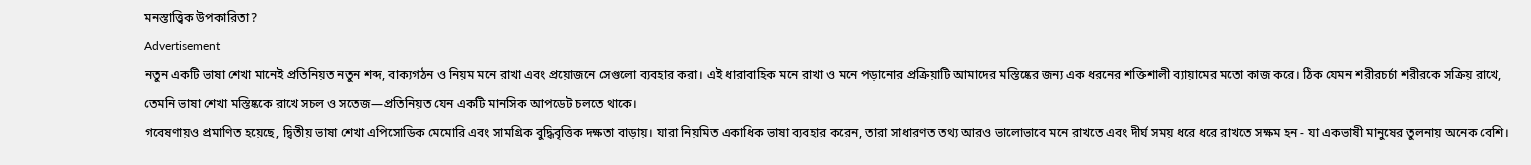মনস্তাত্ত্বিক উপকারিতা?
Advertisement
নতুন একটি ভাষা শেখা মানেই প্রতিনিয়ত নতুন শব্দ, বাক্যগঠন ও নিয়ম মনে রাখা এবং প্রয়োজনে সেগুলো ব্যবহার করা। এই ধারাবাহিক মনে রাখা ও মনে পড়ানোর প্রক্রিয়াটি আমাদের মস্তিষ্কের জন্য এক ধরনের শক্তিশালী ব্যায়ামের মতো কাজ করে। ঠিক যেমন শরীরচর্চা শরীরকে সক্রিয় রাখে, তেমনি ভাষা শেখা মস্তিষ্ককে রাখে সচল ও সতেজ—প্রতিনিয়ত যেন একটি মানসিক আপডেট চলতে থাকে।
গবেষণায়ও প্রমাণিত হয়েছে, দ্বিতীয় ভাষা শেখা এপিসোডিক মেমোরি এবং সামগ্রিক বুদ্ধিবৃত্তিক দক্ষতা বাড়ায়। যারা নিয়মিত একাধিক ভাষা ব্যবহার করেন, তারা সাধারণত তথ্য আরও ভালোভাবে মনে রাখতে এবং দীর্ঘ সময় ধরে ধরে রাখতে সক্ষম হন - যা একভাষী মানুষের তুলনায় অনেক বেশি।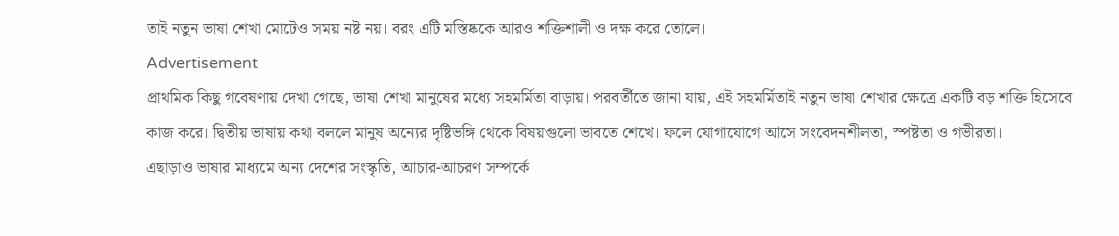তাই নতুন ভাষা শেখা মোটেও সময় নষ্ট নয়। বরং এটি মস্তিষ্ককে আরও শক্তিশালী ও দক্ষ করে তোলে।
Advertisement
প্রাথমিক কিছু গবেষণায় দেখা গেছে, ভাষা শেখা মানুষের মধ্যে সহমর্মিতা বাড়ায়। পরবর্তীতে জানা যায়, এই সহমর্মিতাই নতুন ভাষা শেখার ক্ষেত্রে একটি বড় শক্তি হিসেবে কাজ করে। দ্বিতীয় ভাষায় কথা বললে মানুষ অন্যের দৃষ্টিভঙ্গি থেকে বিষয়গুলো ভাবতে শেখে। ফলে যোগাযোগে আসে সংবেদনশীলতা, স্পষ্টতা ও গভীরতা।
এছাড়াও ভাষার মাধ্যমে অন্য দেশের সংস্কৃতি, আচার-আচরণ সম্পর্কে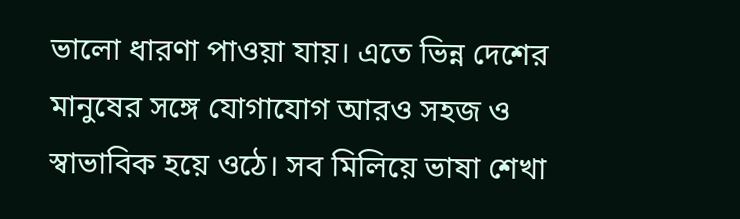ভালো ধারণা পাওয়া যায়। এতে ভিন্ন দেশের মানুষের সঙ্গে যোগাযোগ আরও সহজ ও স্বাভাবিক হয়ে ওঠে। সব মিলিয়ে ভাষা শেখা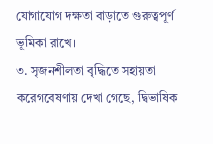যোগাযোগ দক্ষতা বাড়াতে গুরুত্বপূর্ণ ভূমিকা রাখে।
৩. সৃজনশীলতা বৃদ্ধিতে সহায়তা করেগবেষণায় দেখা গেছে, দ্বিভাষিক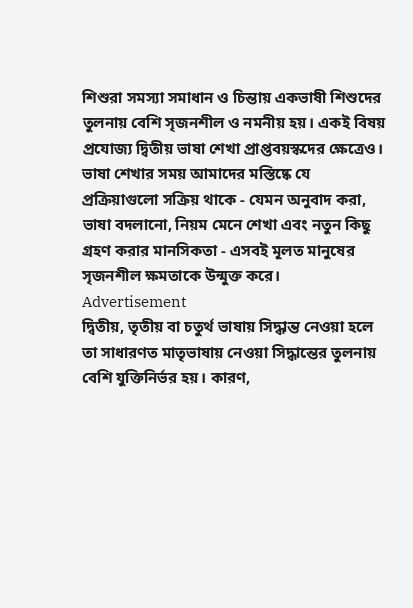শিশুরা সমস্যা সমাধান ও চিন্তায় একভাষী শিশুদের তুলনায় বেশি সৃজনশীল ও নমনীয় হয়। একই বিষয় প্রযোজ্য দ্বিতীয় ভাষা শেখা প্রাপ্তবয়স্কদের ক্ষেত্রেও।
ভাষা শেখার সময় আমাদের মস্তিষ্কে যে প্রক্রিয়াগুলো সক্রিয় থাকে - যেমন অনুবাদ করা, ভাষা বদলানো, নিয়ম মেনে শেখা এবং নতুন কিছু গ্রহণ করার মানসিকতা - এসবই মূলত মানুষের সৃজনশীল ক্ষমতাকে উন্মুক্ত করে।
Advertisement
দ্বিতীয়, তৃতীয় বা চতুর্থ ভাষায় সিদ্ধান্ত নেওয়া হলে তা সাধারণত মাতৃভাষায় নেওয়া সিদ্ধান্তের তুলনায় বেশি যুক্তিনির্ভর হয়। কারণ,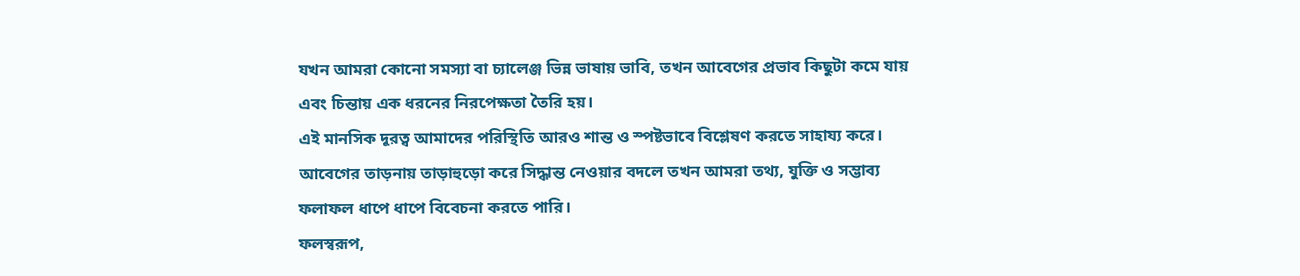যখন আমরা কোনো সমস্যা বা চ্যালেঞ্জ ভিন্ন ভাষায় ভাবি, তখন আবেগের প্রভাব কিছুটা কমে যায় এবং চিন্তায় এক ধরনের নিরপেক্ষতা তৈরি হয়।
এই মানসিক দূরত্ব আমাদের পরিস্থিতি আরও শান্ত ও স্পষ্টভাবে বিশ্লেষণ করতে সাহায্য করে। আবেগের তাড়নায় তাড়াহুড়ো করে সিদ্ধান্ত নেওয়ার বদলে তখন আমরা তথ্য, যুক্তি ও সম্ভাব্য ফলাফল ধাপে ধাপে বিবেচনা করতে পারি।
ফলস্বরূপ,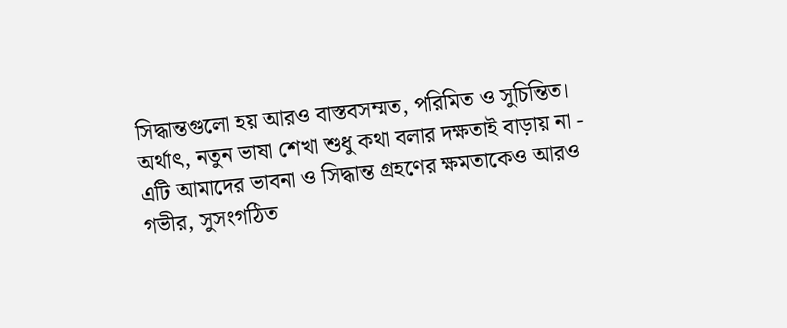সিদ্ধান্তগুলো হয় আরও বাস্তবসম্মত, পরিমিত ও সুচিন্তিত। অর্থাৎ, নতুন ভাষা শেখা শুধু কথা বলার দক্ষতাই বাড়ায় না - এটি আমাদের ভাবনা ও সিদ্ধান্ত গ্রহণের ক্ষমতাকেও আরও গভীর, সুসংগঠিত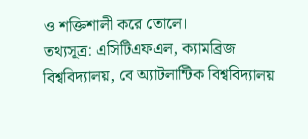ও শক্তিশালী করে তোলে।
তথ্যসূত্র: এসিটিএফএল, ক্যামব্রিজ বিশ্ববিদ্যালয়, বে অ্যাটলান্টিক বিশ্ববিদ্যালয়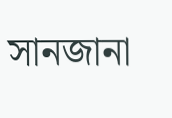সানজানা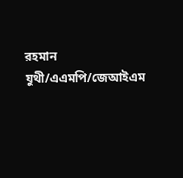রহমান যুথী/এএমপি/জেআইএম